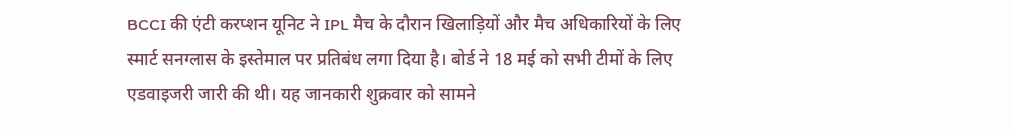BCCI की एंटी करप्शन यूनिट ने IPL मैच के दौरान खिलाड़ियों और मैच अधिकारियों के लिए स्मार्ट सनग्लास के इस्तेमाल पर प्रतिबंध लगा दिया है। बोर्ड ने 18 मई को सभी टीमों के लिए एडवाइजरी जारी की थी। यह जानकारी शुक्रवार को सामने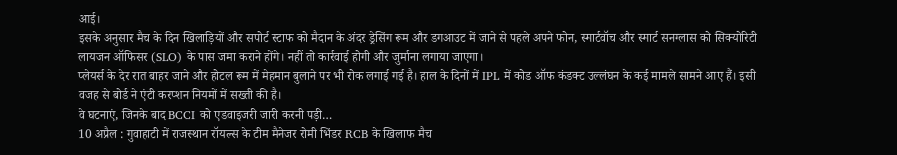आई।
इसके अनुसार मैच के दिन खिलाड़ियों और सपोर्ट स्टाफ को मैदान के अंदर ड्रेसिंग रूम और डगआउट में जाने से पहले अपने फोन, स्मार्टवॉच और स्मार्ट सनग्लास को सिक्योरिटी लायजन ऑफिसर (SLO) के पास जमा कराने होंगे। नहीं तो कार्रवाई होगी और जुर्माना लगाया जाएगा।
प्लेयर्स के देर रात बाहर जाने और होटल रूम में मेहमान बुलाने पर भी रोक लगाई गई है। हाल के दिनों में IPL में कोड ऑफ कंडक्ट उल्लंघन के कई मामले सामने आए हैं। इसी वजह से बोर्ड ने एंटी करप्शन नियमों में सख्ती की है।
वे घटनाएं, जिनके बाद BCCI को एडवाइजरी जारी करनी पड़ी…
10 अप्रैल : गुवाहाटी में राजस्थान रॉयल्स के टीम मैनेजर रोमी भिंडर RCB के खिलाफ मैच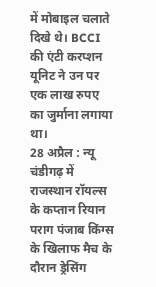में मोबाइल चलाते दिखे थे। BCCI की एंटी करप्शन यूनिट ने उन पर एक लाख रुपए का जुर्माना लगाया था।
28 अप्रैल : न्यू चंडीगढ़ में राजस्थान रॉयल्स के कप्तान रियान पराग पंजाब किंग्स के खिलाफ मैच के दौरान ड्रेसिंग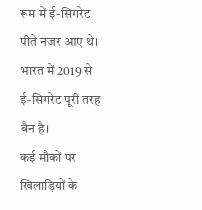रूम में ई-सिगरेट पीते नजर आए थे। भारत में 2019 से ई-सिगरेट पूरी तरह बैन है।
कई मौकों पर खिलाड़ियों के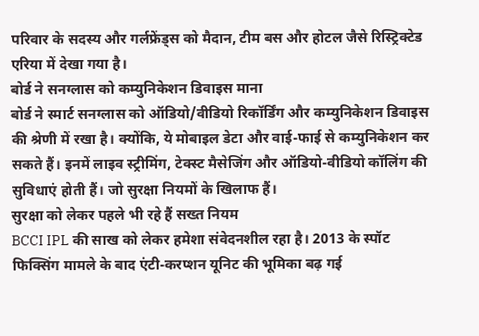परिवार के सदस्य और गर्लफ्रेंड्स को मैदान, टीम बस और होटल जैसे रिस्ट्रिक्टेड एरिया में देखा गया है।
बोर्ड ने सनग्लास को कम्युनिकेशन डिवाइस माना
बोर्ड ने स्मार्ट सनग्लास को ऑडियो/वीडियो रिकॉर्डिंग और कम्युनिकेशन डिवाइस की श्रेणी में रखा है। क्योंकि, ये मोबाइल डेटा और वाई-फाई से कम्युनिकेशन कर सकते हैं। इनमें लाइव स्ट्रीमिंग, टेक्स्ट मैसेजिंग और ऑडियो-वीडियो कॉलिंग की सुविधाएं होती हैं। जो सुरक्षा नियमों के खिलाफ हैं।
सुरक्षा को लेकर पहले भी रहे हैं सख्त नियम
BCCI IPL की साख को लेकर हमेशा संवेदनशील रहा है। 2013 के स्पॉट फिक्सिंग मामले के बाद एंटी-करप्शन यूनिट की भूमिका बढ़ गई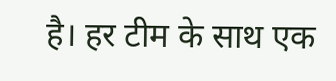है। हर टीम के साथ एक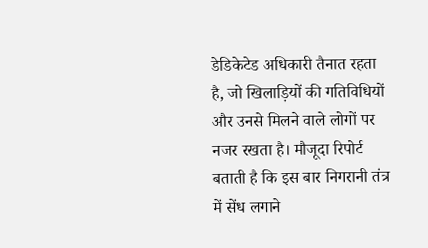डेडिकेटेड अधिकारी तैनात रहता है, जो खिलाड़ियों की गतिविधियों और उनसे मिलने वाले लोगों पर नजर रखता है। मौजूदा रिपोर्ट बताती है कि इस बार निगरानी तंत्र में सेंध लगाने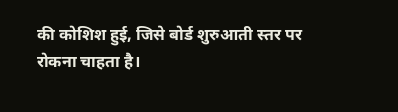की कोशिश हुई, जिसे बोर्ड शुरुआती स्तर पर रोकना चाहता है।